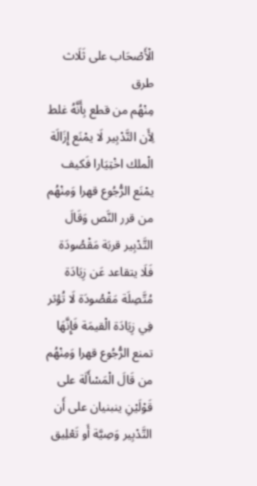الْأَصْحَاب على ثَلَاث طرق
مِنْهُم من قطع بِأَنَّهُ غلط لِأَن التَّدْبِير لَا يمْنَع إِزَالَة الْملك اخْتِيَارا فَكيف يمْنَع الرُّجُوع قهرا وَمِنْهُم من قرر النَّص وَقَالَ التَّدْبِير قربَة مَقْصُودَة فَلَا يتقاعد عَن زِيَادَة مُتَّصِلَة مَقْصُودَة لَا تُؤثر فِي زِيَادَة الْقيمَة فَإِنَّهَا تمنع الرُّجُوع قهرا وَمِنْهُم من قَالَ الْمَسْأَلَة على قَوْلَيْنِ ينبنيان على أَن التَّدْبِير وَصِيَّة أَو تَعْلِيق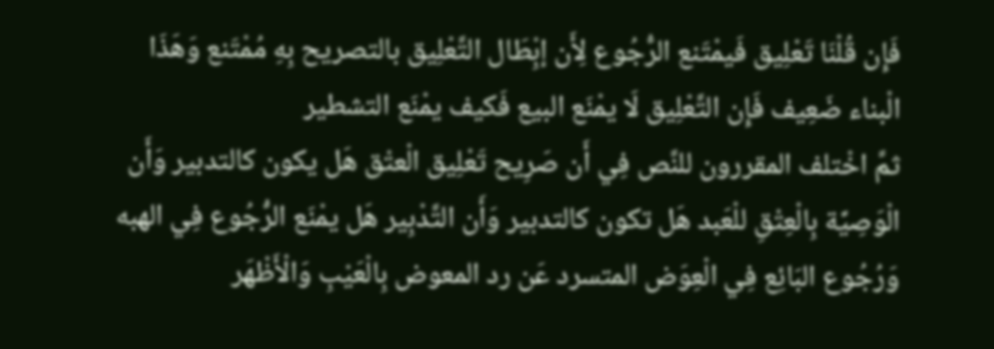فَإِن قُلْنَا تَعْلِيق فَيمْتَنع الرُّجُوع لِأَن إبِْطَال التَّعْلِيق بالتصريح بِهِ مُمْتَنع وَهَذَا الْبناء ضَعِيف فَإِن التَّعْلِيق لَا يمْنَع البيع فَكيف يمْنَع التشطير
ثمَّ اخْتلف المقررون للنَّص فِي أَن صَرِيح تَعْلِيق الْعتْق هَل يكون كالتدبير وَأَن الْوَصِيَّة بِالْعِتْقِ للْعَبد هَل تكون كالتدبير وَأَن التَّدْبِير هَل يمْنَع الرُّجُوع فِي الهبه وَرُجُوع البَائِع فِي الْعِوَض المتسرد عَن رد المعوض بِالْعَيْبِ وَالْأَظْهَر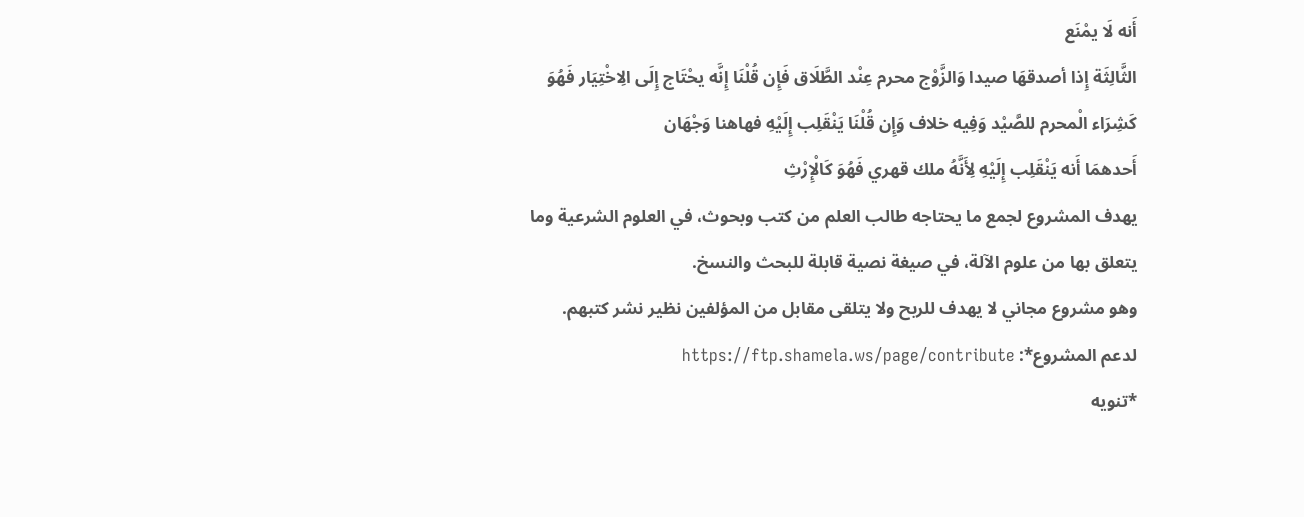أَنه لَا يمْنَع
الثَّالِثَة إِذا أصدقهَا صيدا وَالزَّوْج محرم عِنْد الطَّلَاق فَإِن قُلْنَا إِنَّه يحْتَاج إِلَى الِاخْتِيَار فَهُوَ كَشِرَاء الْمحرم للصَّيْد وَفِيه خلاف وَإِن قُلْنَا يَنْقَلِب إِلَيْهِ فهاهنا وَجْهَان
أَحدهمَا أَنه يَنْقَلِب إِلَيْهِ لِأَنَّهُ ملك قهري فَهُوَ كَالْإِرْثِ
يهدف المشروع لجمع ما يحتاجه طالب العلم من كتب وبحوث، في العلوم الشرعية وما يتعلق بها من علوم الآلة، في صيغة نصية قابلة للبحث والنسخ.
وهو مشروع مجاني لا يهدف للربح ولا يتلقى مقابل من المؤلفين نظير نشر كتبهم.
لدعم المشروع*: https://ftp.shamela.ws/page/contribute
*تنويه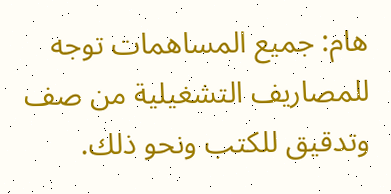هام: جميع المساهمات توجه للمصاريف التشغيلية من صف وتدقيق للكتب ونحو ذلك.